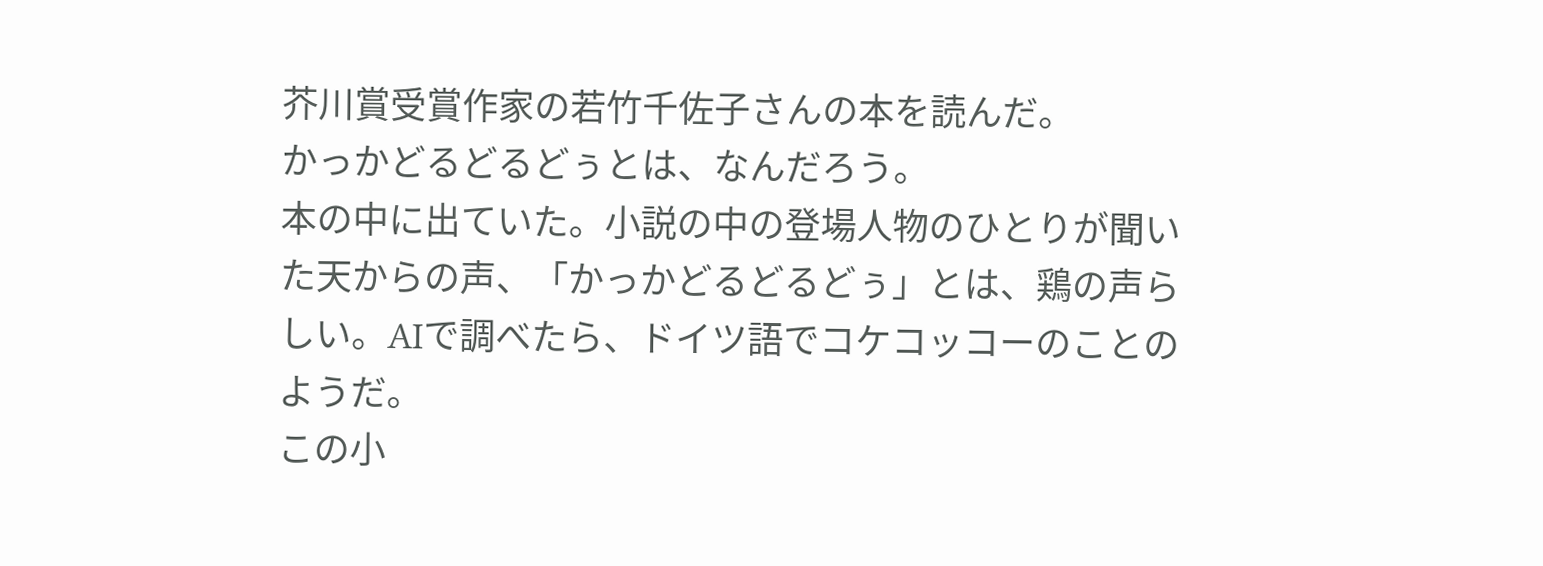芥川賞受賞作家の若竹千佐子さんの本を読んだ。
かっかどるどるどぅとは、なんだろう。
本の中に出ていた。小説の中の登場人物のひとりが聞いた天からの声、「かっかどるどるどぅ」とは、鶏の声らしい。AIで調べたら、ドイツ語でコケコッコーのことのようだ。
この小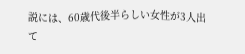説には、60歳代後半らしい女性が3人出て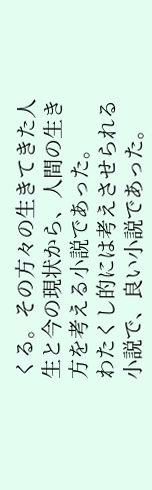くる。その方々の生きてきた人生と今の現状から、人間の生き方を考える小説であった。
わたくし的には考えさせられる小説で、良い小説であった。